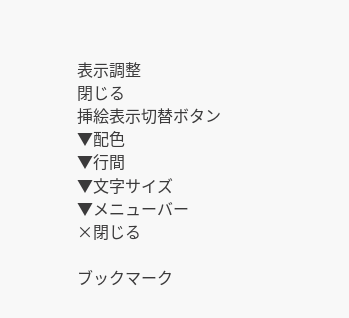表示調整
閉じる
挿絵表示切替ボタン
▼配色
▼行間
▼文字サイズ
▼メニューバー
×閉じる

ブックマーク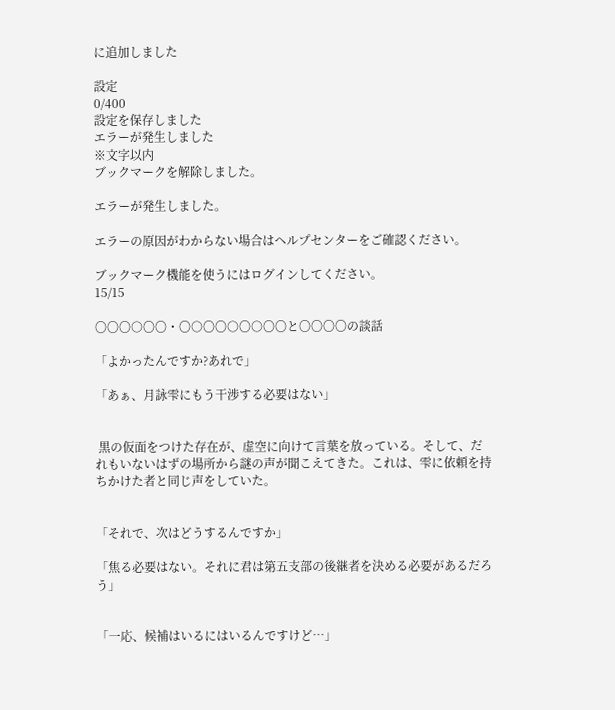に追加しました

設定
0/400
設定を保存しました
エラーが発生しました
※文字以内
ブックマークを解除しました。

エラーが発生しました。

エラーの原因がわからない場合はヘルプセンターをご確認ください。

ブックマーク機能を使うにはログインしてください。
15/15

〇〇〇○〇〇・〇○〇〇○〇○〇〇と〇〇〇〇の談話

「よかったんですか?あれで」

「あぁ、月詠雫にもう干渉する必要はない」


 黒の仮面をつけた存在が、虚空に向けて言葉を放っている。そして、だれもいないはずの場所から謎の声が聞こえてきた。これは、雫に依頼を持ちかけた者と同じ声をしていた。


「それで、次はどうするんですか」

「焦る必要はない。それに君は第五支部の後継者を決める必要があるだろう」


「一応、候補はいるにはいるんですけど…」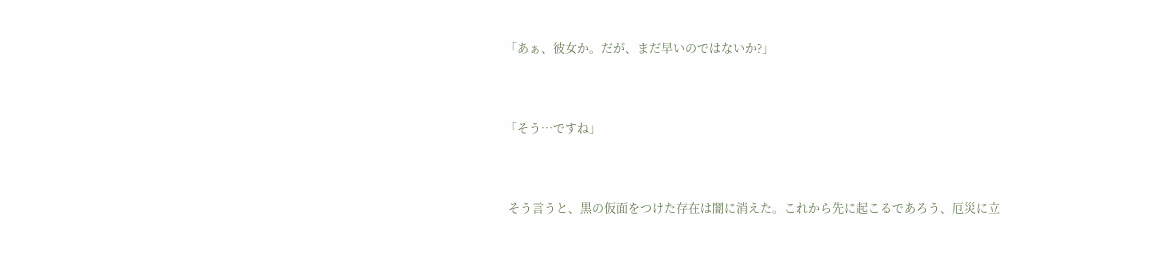「あぁ、彼女か。だが、まだ早いのではないか?」


「そう…ですね」


 そう言うと、黒の仮面をつけた存在は闇に消えた。これから先に起こるであろう、厄災に立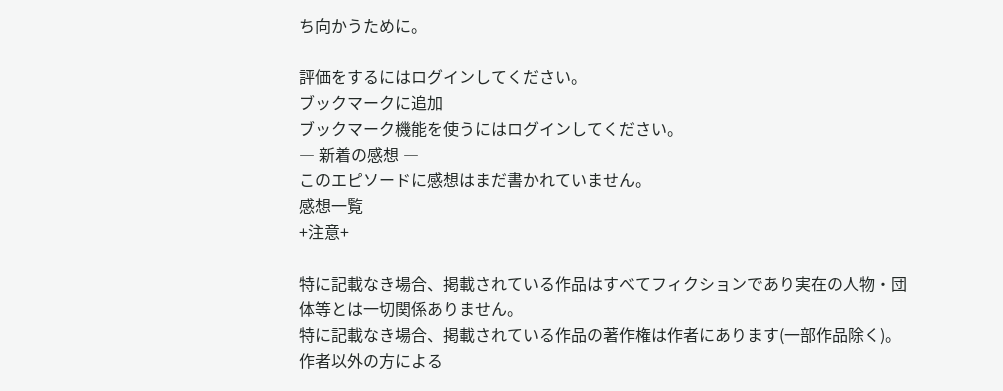ち向かうために。

評価をするにはログインしてください。
ブックマークに追加
ブックマーク機能を使うにはログインしてください。
― 新着の感想 ―
このエピソードに感想はまだ書かれていません。
感想一覧
+注意+

特に記載なき場合、掲載されている作品はすべてフィクションであり実在の人物・団体等とは一切関係ありません。
特に記載なき場合、掲載されている作品の著作権は作者にあります(一部作品除く)。
作者以外の方による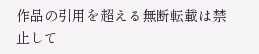作品の引用を超える無断転載は禁止して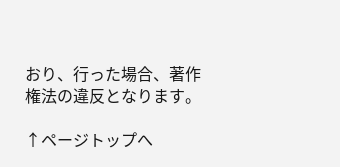おり、行った場合、著作権法の違反となります。

↑ページトップへ